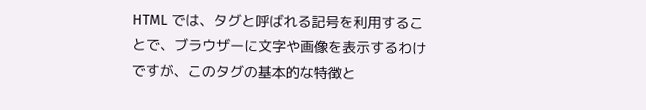HTML では、タグと呼ばれる記号を利用することで、ブラウザーに文字や画像を表示するわけですが、このタグの基本的な特徴と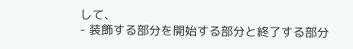して、
- 装飾する部分を開始する部分と終了する部分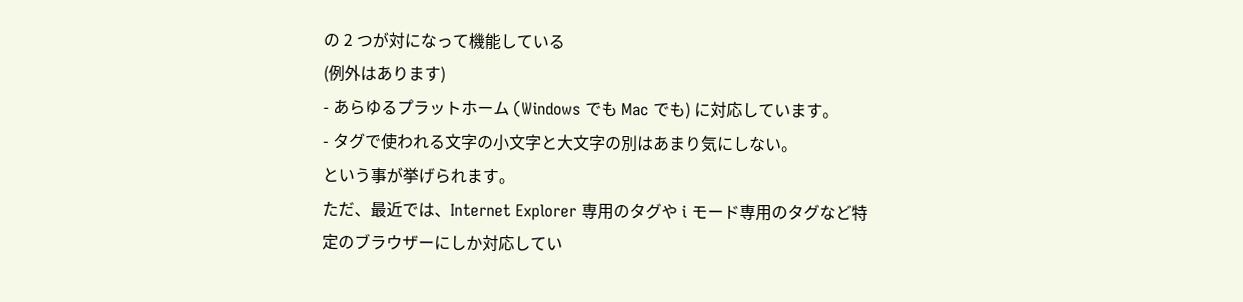の 2 つが対になって機能している
(例外はあります)
- あらゆるプラットホーム (Windows でも Mac でも) に対応しています。
- タグで使われる文字の小文字と大文字の別はあまり気にしない。
という事が挙げられます。
ただ、最近では、Internet Explorer 専用のタグや i モード専用のタグなど特定のブラウザーにしか対応してい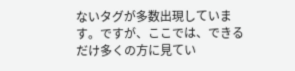ないタグが多数出現しています。ですが、ここでは、できるだけ多くの方に見てい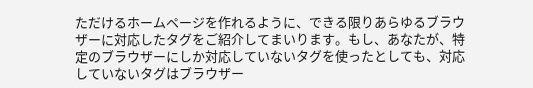ただけるホームページを作れるように、できる限りあらゆるブラウザーに対応したタグをご紹介してまいります。もし、あなたが、特定のブラウザーにしか対応していないタグを使ったとしても、対応していないタグはブラウザー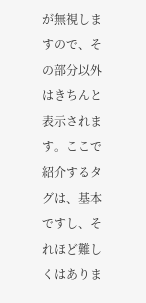が無視しますので、その部分以外はきちんと表示されます。ここで紹介するタグは、基本ですし、それほど難しくはありま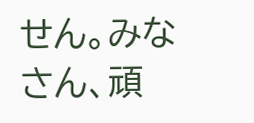せん。みなさん、頑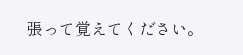張って覚えてください。